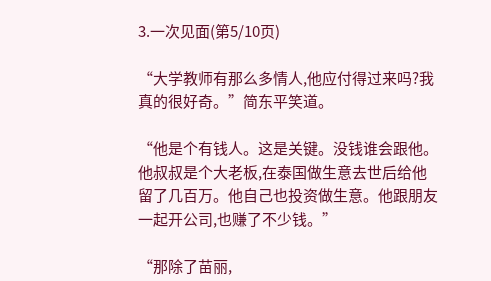3.一次见面(第5/10页)

“大学教师有那么多情人,他应付得过来吗?我真的很好奇。”简东平笑道。

“他是个有钱人。这是关键。没钱谁会跟他。他叔叔是个大老板,在泰国做生意去世后给他留了几百万。他自己也投资做生意。他跟朋友一起开公司,也赚了不少钱。”

“那除了苗丽,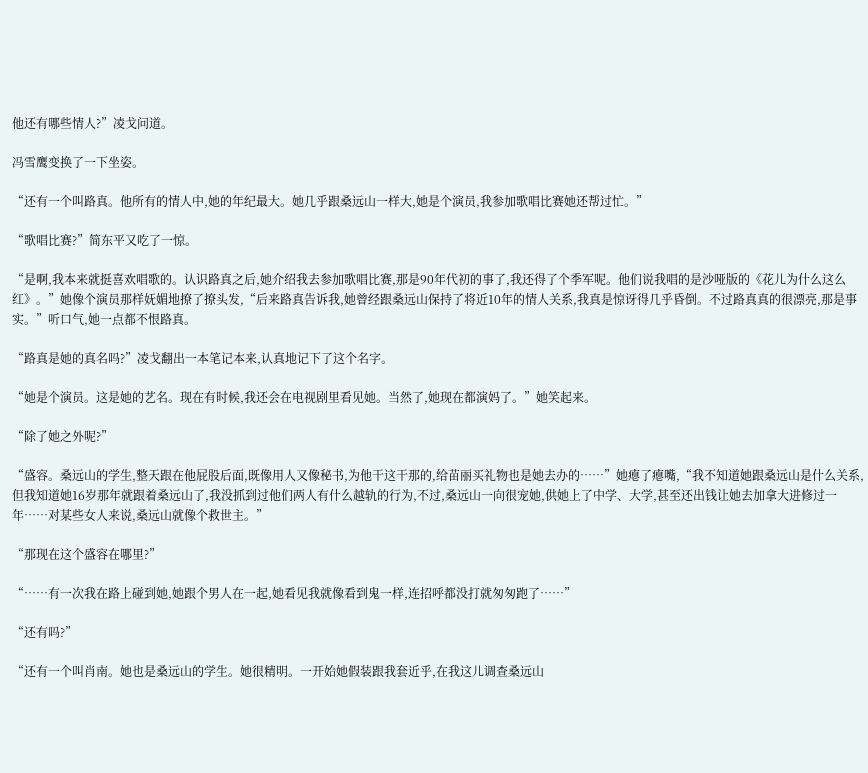他还有哪些情人?”凌戈问道。

冯雪鹰变换了一下坐姿。

“还有一个叫路真。他所有的情人中,她的年纪最大。她几乎跟桑远山一样大,她是个演员,我参加歌唱比赛她还帮过忙。”

“歌唱比赛?”简东平又吃了一惊。

“是啊,我本来就挺喜欢唱歌的。认识路真之后,她介绍我去参加歌唱比赛,那是90年代初的事了,我还得了个季军呢。他们说我唱的是沙哑版的《花儿为什么这么红》。”她像个演员那样妩媚地撩了撩头发,“后来路真告诉我,她曾经跟桑远山保持了将近10年的情人关系,我真是惊讶得几乎昏倒。不过路真真的很漂亮,那是事实。”听口气,她一点都不恨路真。

“路真是她的真名吗?”凌戈翻出一本笔记本来,认真地记下了这个名字。

“她是个演员。这是她的艺名。现在有时候,我还会在电视剧里看见她。当然了,她现在都演妈了。”她笑起来。

“除了她之外呢?”

“盛容。桑远山的学生,整天跟在他屁股后面,既像用人又像秘书,为他干这干那的,给苗丽买礼物也是她去办的……”她瘪了瘪嘴,“我不知道她跟桑远山是什么关系,但我知道她16岁那年就跟着桑远山了,我没抓到过他们两人有什么越轨的行为,不过,桑远山一向很宠她,供她上了中学、大学,甚至还出钱让她去加拿大进修过一年……对某些女人来说,桑远山就像个救世主。”

“那现在这个盛容在哪里?”

“……有一次我在路上碰到她,她跟个男人在一起,她看见我就像看到鬼一样,连招呼都没打就匆匆跑了……”

“还有吗?”

“还有一个叫肖南。她也是桑远山的学生。她很精明。一开始她假装跟我套近乎,在我这儿调查桑远山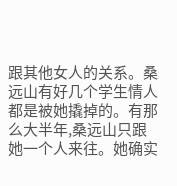跟其他女人的关系。桑远山有好几个学生情人都是被她撬掉的。有那么大半年,桑远山只跟她一个人来往。她确实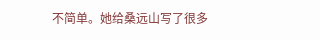不简单。她给桑远山写了很多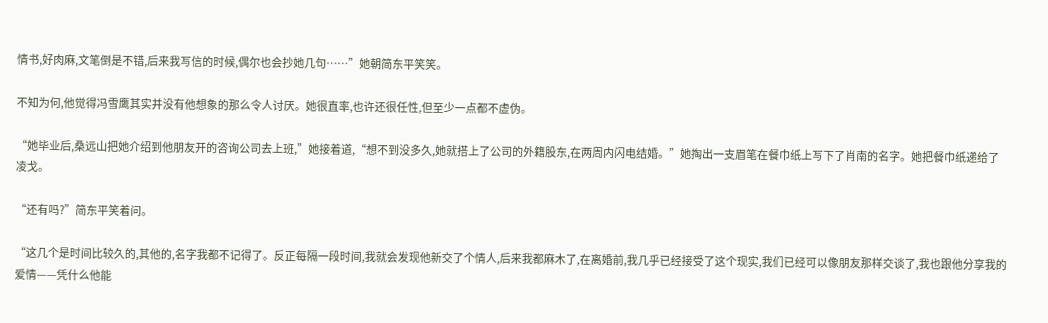情书,好肉麻,文笔倒是不错,后来我写信的时候,偶尔也会抄她几句……”她朝简东平笑笑。

不知为何,他觉得冯雪鹰其实并没有他想象的那么令人讨厌。她很直率,也许还很任性,但至少一点都不虚伪。

“她毕业后,桑远山把她介绍到他朋友开的咨询公司去上班,”她接着道,“想不到没多久,她就搭上了公司的外籍股东,在两周内闪电结婚。”她掏出一支眉笔在餐巾纸上写下了肖南的名字。她把餐巾纸递给了凌戈。

“还有吗?”简东平笑着问。

“这几个是时间比较久的,其他的,名字我都不记得了。反正每隔一段时间,我就会发现他新交了个情人,后来我都麻木了,在离婚前,我几乎已经接受了这个现实,我们已经可以像朋友那样交谈了,我也跟他分享我的爱情——凭什么他能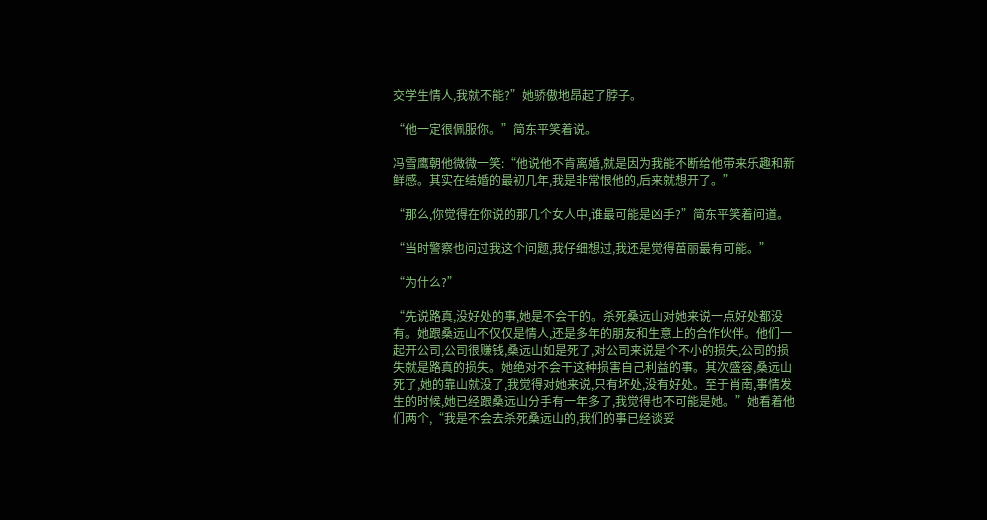交学生情人,我就不能?”她骄傲地昂起了脖子。

“他一定很佩服你。”简东平笑着说。

冯雪鹰朝他微微一笑:“他说他不肯离婚,就是因为我能不断给他带来乐趣和新鲜感。其实在结婚的最初几年,我是非常恨他的,后来就想开了。”

“那么,你觉得在你说的那几个女人中,谁最可能是凶手?”简东平笑着问道。

“当时警察也问过我这个问题,我仔细想过,我还是觉得苗丽最有可能。”

“为什么?”

“先说路真,没好处的事,她是不会干的。杀死桑远山对她来说一点好处都没有。她跟桑远山不仅仅是情人,还是多年的朋友和生意上的合作伙伴。他们一起开公司,公司很赚钱,桑远山如是死了,对公司来说是个不小的损失,公司的损失就是路真的损失。她绝对不会干这种损害自己利益的事。其次盛容,桑远山死了,她的靠山就没了,我觉得对她来说,只有坏处,没有好处。至于肖南,事情发生的时候,她已经跟桑远山分手有一年多了,我觉得也不可能是她。”她看着他们两个,“我是不会去杀死桑远山的,我们的事已经谈妥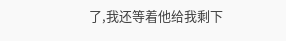了,我还等着他给我剩下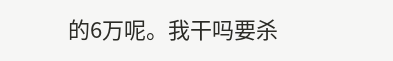的6万呢。我干吗要杀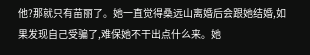他?那就只有苗丽了。她一直觉得桑远山离婚后会跟她结婚,如果发现自己受骗了,难保她不干出点什么来。她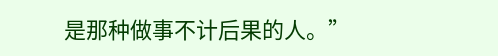是那种做事不计后果的人。”